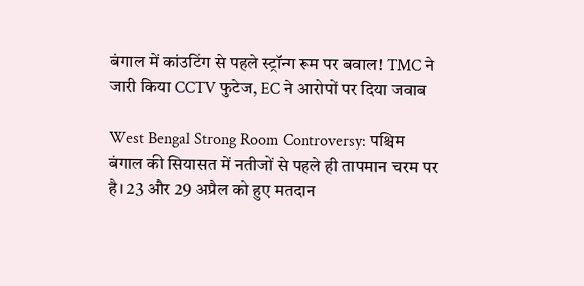बंगाल में कांउटिंग से पहले स्ट्रॉन्ग रूम पर बवाल! TMC ने जारी किया CCTV फुटेज, EC ने आरोपों पर दिया जवाब

West Bengal Strong Room Controversy: पश्चिम बंगाल की सियासत में नतीजों से पहले ही तापमान चरम पर है। 23 और 29 अप्रैल को हुए मतदान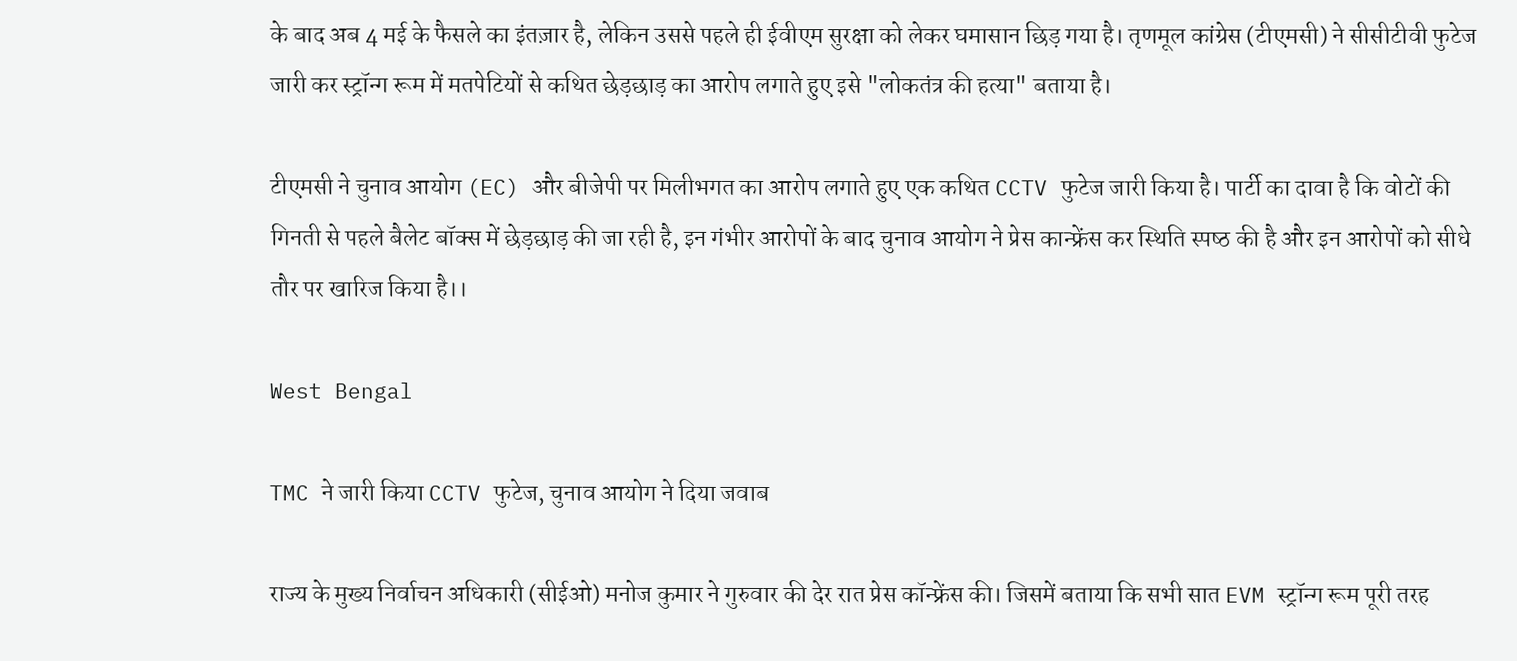के बाद अब 4 मई के फैसले का इंतज़ार है, लेकिन उससे पहले ही ईवीएम सुरक्षा को लेकर घमासान छिड़ गया है। तृणमूल कांग्रेस (टीएमसी) ने सीसीटीवी फुटेज जारी कर स्ट्रॉन्ग रूम में मतपेटियों से कथित छेड़छाड़ का आरोप लगाते हुए इसे "लोकतंत्र की हत्या" बताया है।

टीएमसी ने चुनाव आयोग (EC) और बीजेपी पर मिलीभगत का आरोप लगाते हुए एक कथित CCTV फुटेज जारी किया है। पार्टी का दावा है कि वोटों की गिनती से पहले बैलेट बॉक्स में छेड़छाड़ की जा रही है, इन गंभीर आरोपों के बाद चुनाव आयोग ने प्रेस कान्‍फ्रेंस कर स्थिति स्‍पष्‍ठ की है और इन आरोपों को सीधे तौर पर खारिज किया है।।

West Bengal

TMC ने जारी किया CCTV फुटेज, चुनाव आयोग ने दिया जवाब

राज्य के मुख्य निर्वाचन अधिकारी (सीईओ) मनोज कुमार ने गुरुवार की देर रात प्रेस कॉन्फ्रेंस की। जिसमें बताया कि सभी सात EVM स्ट्रॉन्ग रूम पूरी तरह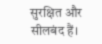सुरक्षित और सीलबंद हैं।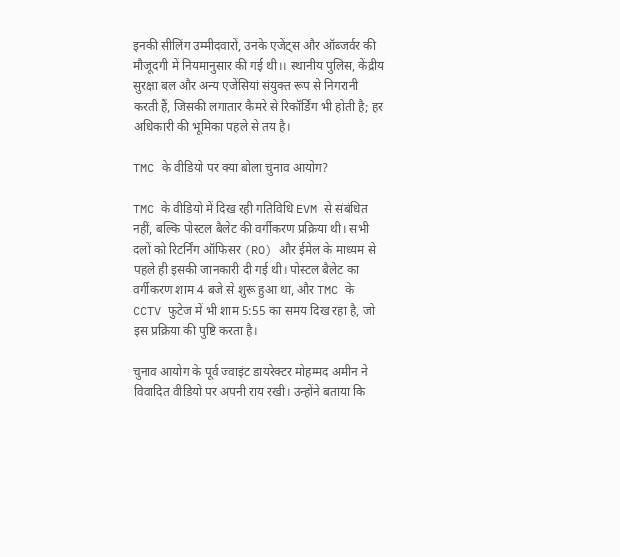इनकी सीलिंग उम्मीदवारों, उनके एजेंट्स और ऑब्जर्वर की मौजूदगी में नियमानुसार की गई थी।। स्थानीय पुलिस, केंद्रीय सुरक्षा बल और अन्य एजेंसियां संयुक्त रूप से निगरानी करती हैं, जिसकी लगातार कैमरे से रिकॉर्डिंग भी होती है; हर अधिकारी की भूमिका पहले से तय है।

TMC के वीडियो पर क्‍या बोला चुनाव आयोग?

TMC के वीडियो में दिख रही गतिविधि EVM से संबंधित नहीं, बल्कि पोस्टल बैलेट की वर्गीकरण प्रक्रिया थी। सभी दलों को रिटर्निंग ऑफिसर (RO) और ईमेल के माध्यम से पहले ही इसकी जानकारी दी गई थी। पोस्टल बैलेट का वर्गीकरण शाम 4 बजे से शुरू हुआ था, और TMC के CCTV फुटेज में भी शाम 5:55 का समय दिख रहा है, जो इस प्रक्रिया की पुष्टि करता है।

चुनाव आयोग के पूर्व ज्वाइंट डायरेक्टर मोहम्मद अमीन ने विवादित वीडियो पर अपनी राय रखी। उन्होंने बताया कि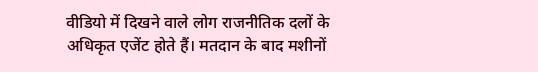वीडियो में दिखने वाले लोग राजनीतिक दलों के अधिकृत एजेंट होते हैं। मतदान के बाद मशीनों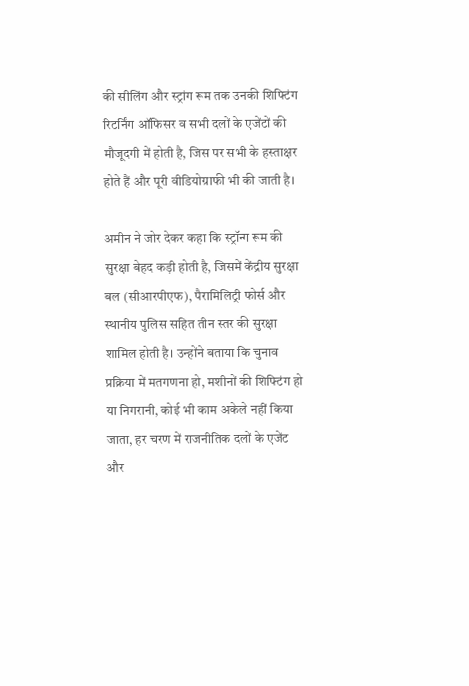की सीलिंग और स्ट्रांग रूम तक उनकी शिफ्टिंग रिटर्निंग ऑफिसर व सभी दलों के एजेंटों की मौजूदगी में होती है, जिस पर सभी के हस्ताक्षर होते हैं और पूरी वीडियोग्राफी भी की जाती है।

अमीन ने जोर देकर कहा कि स्ट्रॉन्ग रूम की सुरक्षा बेहद कड़ी होती है, जिसमें केंद्रीय सुरक्षा बल (सीआरपीएफ), पैरामिलिट्री फोर्स और स्थानीय पुलिस सहित तीन स्तर की सुरक्षा शामिल होती है। उन्होंने बताया कि चुनाव प्रक्रिया में मतगणना हो, मशीनों की शिफ्टिंग हो या निगरानी, कोई भी काम अकेले नहीं किया जाता, हर चरण में राजनीतिक दलों के एजेंट और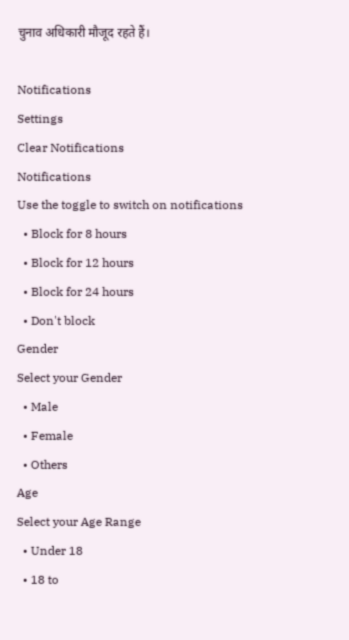चुनाव अधिकारी मौजूद रहते हैं।

Notifications
Settings
Clear Notifications
Notifications
Use the toggle to switch on notifications
  • Block for 8 hours
  • Block for 12 hours
  • Block for 24 hours
  • Don't block
Gender
Select your Gender
  • Male
  • Female
  • Others
Age
Select your Age Range
  • Under 18
  • 18 to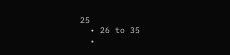25
  • 26 to 35
  •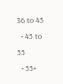36 to 45
  • 45 to 55
  • 55+